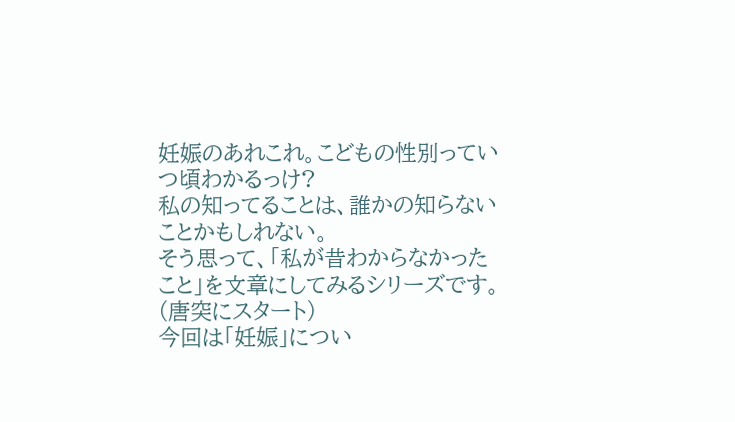妊娠のあれこれ。こどもの性別っていつ頃わかるっけ?
私の知ってることは、誰かの知らないことかもしれない。
そう思って、「私が昔わからなかったこと」を文章にしてみるシリーズです。(唐突にスタート)
今回は「妊娠」につい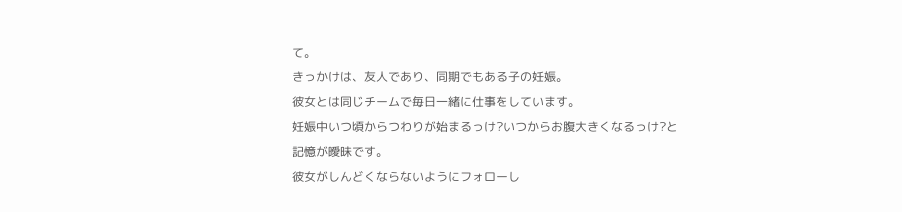て。
きっかけは、友人であり、同期でもある子の妊娠。
彼女とは同じチームで毎日一緒に仕事をしています。
妊娠中いつ頃からつわりが始まるっけ?いつからお腹大きくなるっけ?と記憶が曖昧です。
彼女がしんどくならないようにフォローし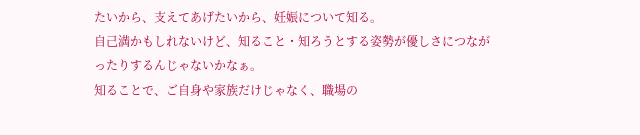たいから、支えてあげたいから、妊娠について知る。
自己満かもしれないけど、知ること・知ろうとする姿勢が優しさにつながったりするんじゃないかなぁ。
知ることで、ご自身や家族だけじゃなく、職場の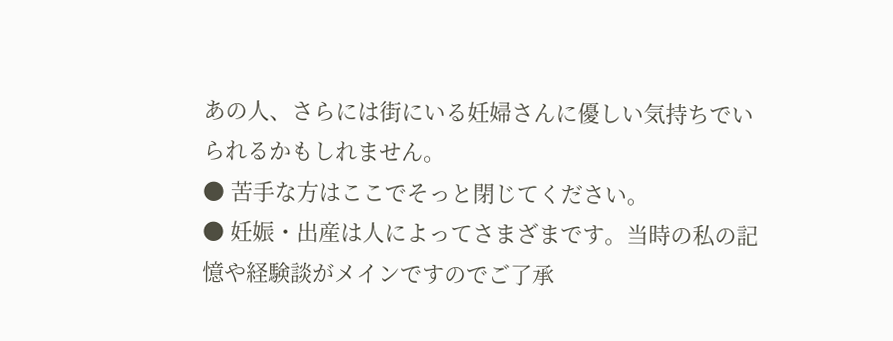あの人、さらには街にいる妊婦さんに優しい気持ちでいられるかもしれません。
● 苦手な方はここでそっと閉じてください。
● 妊娠・出産は人によってさまざまです。当時の私の記憶や経験談がメインですのでご了承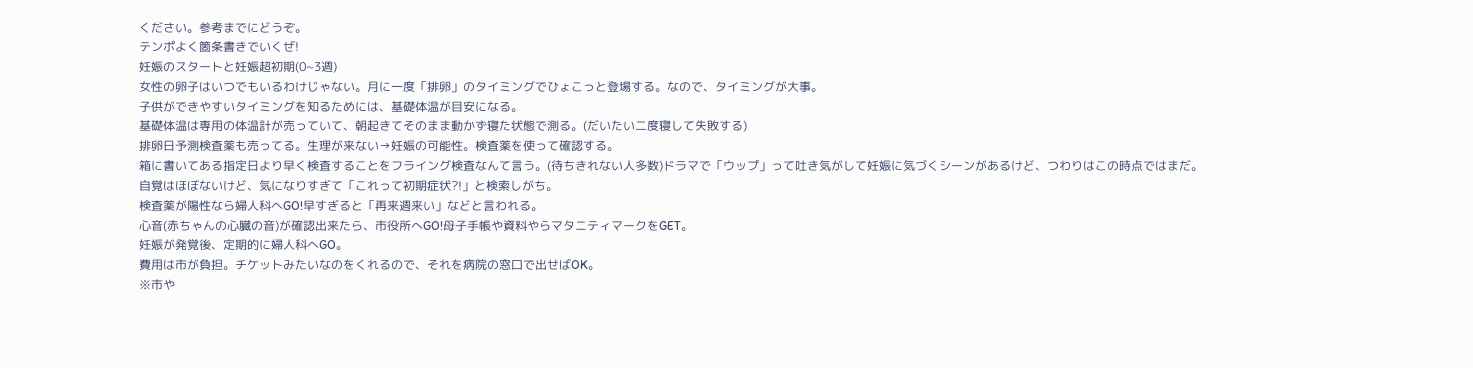ください。参考までにどうぞ。
テンポよく箇条書きでいくぜ!
妊娠のスタートと妊娠超初期(0~3週)
女性の卵子はいつでもいるわけじゃない。月に一度「排卵」のタイミングでひょこっと登場する。なので、タイミングが大事。
子供ができやすいタイミングを知るためには、基礎体温が目安になる。
基礎体温は専用の体温計が売っていて、朝起きてそのまま動かず寝た状態で測る。(だいたい二度寝して失敗する)
排卵日予測検査薬も売ってる。生理が来ない→妊娠の可能性。検査薬を使って確認する。
箱に書いてある指定日より早く検査することをフライング検査なんて言う。(待ちきれない人多数)ドラマで「ウップ」って吐き気がして妊娠に気づくシーンがあるけど、つわりはこの時点ではまだ。
自覚はほぼないけど、気になりすぎて「これって初期症状?!」と検索しがち。
検査薬が陽性なら婦人科へGO!早すぎると「再来週来い」などと言われる。
心音(赤ちゃんの心臓の音)が確認出来たら、市役所へGO!母子手帳や資料やらマタニティマークをGET。
妊娠が発覚後、定期的に婦人科へGO。
費用は市が負担。チケットみたいなのをくれるので、それを病院の窓口で出せばOK。
※市や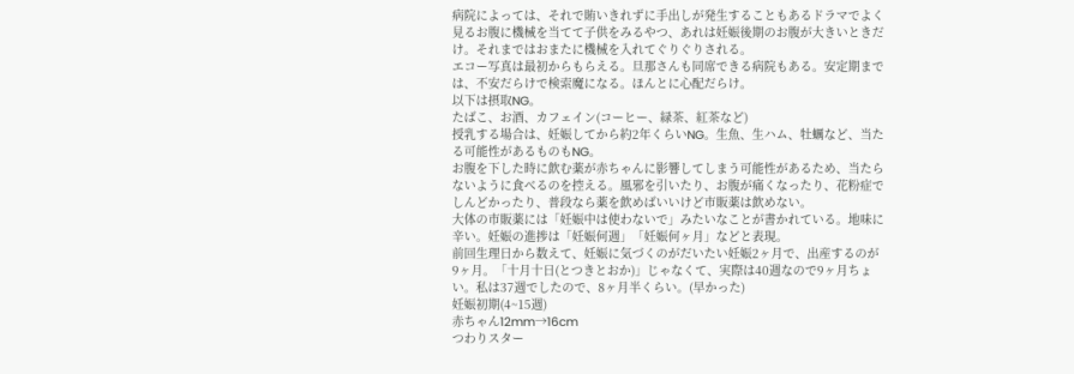病院によっては、それで賄いきれずに手出しが発生することもあるドラマでよく見るお腹に機械を当てて子供をみるやつ、あれは妊娠後期のお腹が大きいときだけ。それまではおまたに機械を入れてぐりぐりされる。
エコー写真は最初からもらえる。旦那さんも同席できる病院もある。安定期までは、不安だらけで検索魔になる。ほんとに心配だらけ。
以下は摂取NG。
たばこ、お酒、カフェイン(コーヒー、緑茶、紅茶など)
授乳する場合は、妊娠してから約2年くらいNG。生魚、生ハム、牡蠣など、当たる可能性があるものもNG。
お腹を下した時に飲む薬が赤ちゃんに影響してしまう可能性があるため、当たらないように食べるのを控える。風邪を引いたり、お腹が痛くなったり、花粉症でしんどかったり、普段なら薬を飲めばいいけど市販薬は飲めない。
大体の市販薬には「妊娠中は使わないで」みたいなことが書かれている。地味に辛い。妊娠の進捗は「妊娠何週」「妊娠何ヶ月」などと表現。
前回生理日から数えて、妊娠に気づくのがだいたい妊娠2ヶ月で、出産するのが9ヶ月。「十月十日(とつきとおか)」じゃなくて、実際は40週なので9ヶ月ちょい。私は37週でしたので、8ヶ月半くらい。(早かった)
妊娠初期(4~15週)
赤ちゃん12mm→16cm
つわりスター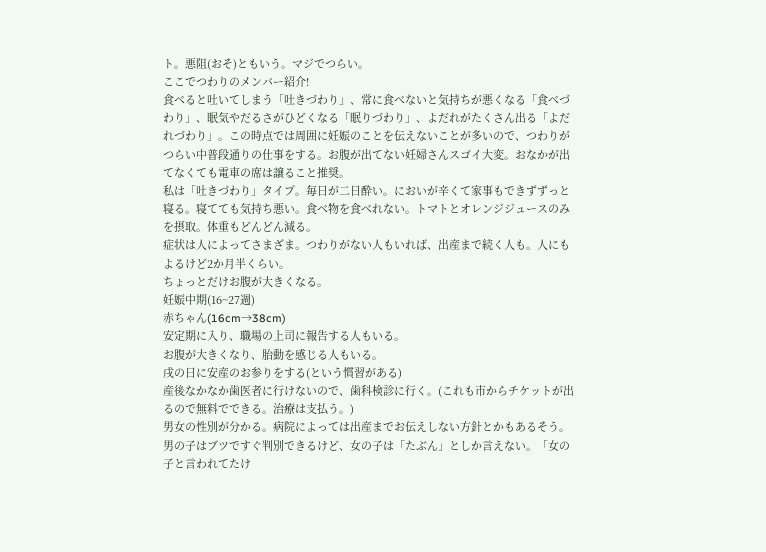ト。悪阻(おそ)ともいう。マジでつらい。
ここでつわりのメンバー紹介!
食べると吐いてしまう「吐きづわり」、常に食べないと気持ちが悪くなる「食べづわり」、眠気やだるさがひどくなる「眠りづわり」、よだれがたくさん出る「よだれづわり」。この時点では周囲に妊娠のことを伝えないことが多いので、つわりがつらい中普段通りの仕事をする。お腹が出てない妊婦さんスゴイ大変。おなかが出てなくても電車の席は譲ること推奨。
私は「吐きづわり」タイプ。毎日が二日酔い。においが辛くて家事もできずずっと寝る。寝てても気持ち悪い。食べ物を食べれない。トマトとオレンジジュースのみを摂取。体重もどんどん減る。
症状は人によってさまざま。つわりがない人もいれば、出産まで続く人も。人にもよるけど2か月半くらい。
ちょっとだけお腹が大きくなる。
妊娠中期(16~27週)
赤ちゃん(16cm→38cm)
安定期に入り、職場の上司に報告する人もいる。
お腹が大きくなり、胎動を感じる人もいる。
戌の日に安産のお参りをする(という慣習がある)
産後なかなか歯医者に行けないので、歯科検診に行く。(これも市からチケットが出るので無料でできる。治療は支払う。)
男女の性別が分かる。病院によっては出産までお伝えしない方針とかもあるそう。男の子はブツですぐ判別できるけど、女の子は「たぶん」としか言えない。「女の子と言われてたけ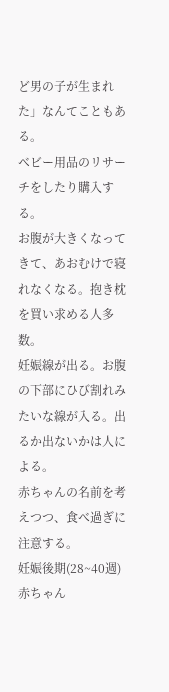ど男の子が生まれた」なんてこともある。
ベビー用品のリサーチをしたり購入する。
お腹が大きくなってきて、あおむけで寝れなくなる。抱き枕を買い求める人多数。
妊娠線が出る。お腹の下部にひび割れみたいな線が入る。出るか出ないかは人による。
赤ちゃんの名前を考えつつ、食べ過ぎに注意する。
妊娠後期(28~40週)
赤ちゃん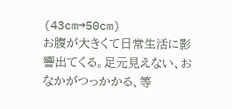(43cm→50cm)
お腹が大きくて日常生活に影響出てくる。足元見えない、おなかがつっかかる、等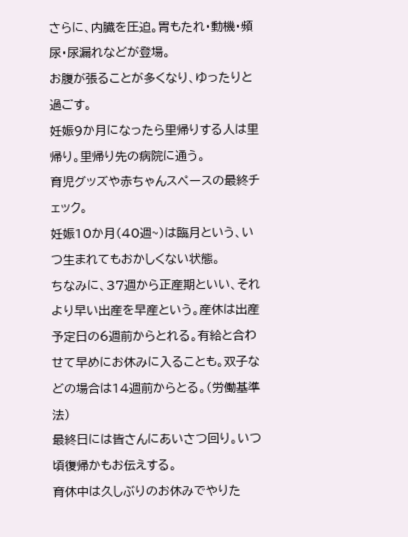さらに、内臓を圧迫。胃もたれ・動機・頻尿・尿漏れなどが登場。
お腹が張ることが多くなり、ゆったりと過ごす。
妊娠9か月になったら里帰りする人は里帰り。里帰り先の病院に通う。
育児グッズや赤ちゃんスペースの最終チェック。
妊娠10か月(40週~)は臨月という、いつ生まれてもおかしくない状態。
ちなみに、37週から正産期といい、それより早い出産を早産という。産休は出産予定日の6週前からとれる。有給と合わせて早めにお休みに入ることも。双子などの場合は14週前からとる。(労働基準法)
最終日には皆さんにあいさつ回り。いつ頃復帰かもお伝えする。
育休中は久しぶりのお休みでやりた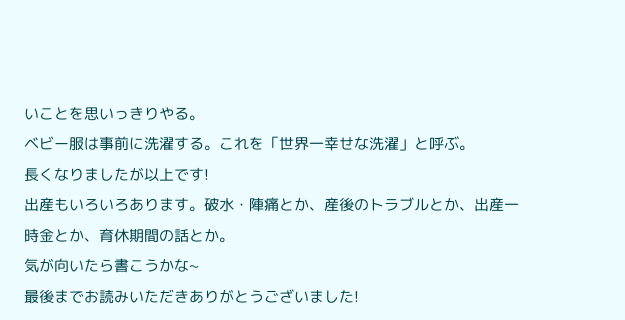いことを思いっきりやる。
ベビー服は事前に洗濯する。これを「世界一幸せな洗濯」と呼ぶ。
長くなりましたが以上です!
出産もいろいろあります。破水・陣痛とか、産後のトラブルとか、出産一時金とか、育休期間の話とか。
気が向いたら書こうかな~
最後までお読みいただきありがとうございました!